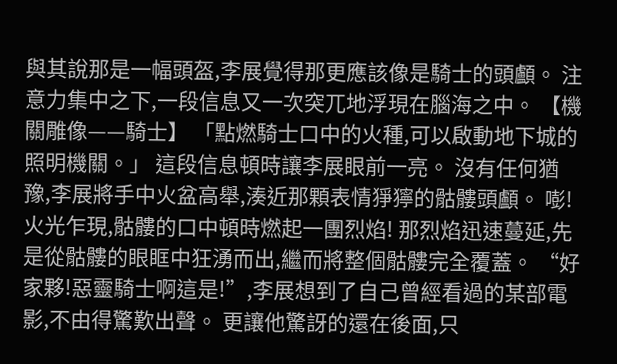與其說那是一幅頭盔,李展覺得那更應該像是騎士的頭顱。 注意力集中之下,一段信息又一次突兀地浮現在腦海之中。 【機關雕像——騎士】 「點燃騎士口中的火種,可以啟動地下城的照明機關。」 這段信息頓時讓李展眼前一亮。 沒有任何猶豫,李展將手中火盆高舉,湊近那顆表情猙獰的骷髏頭顱。 嘭! 火光乍現,骷髏的口中頓時燃起一團烈焰! 那烈焰迅速蔓延,先是從骷髏的眼眶中狂湧而出,繼而將整個骷髏完全覆蓋。 “好家夥!惡靈騎士啊這是!”,李展想到了自己曾經看過的某部電影,不由得驚歎出聲。 更讓他驚訝的還在後面,只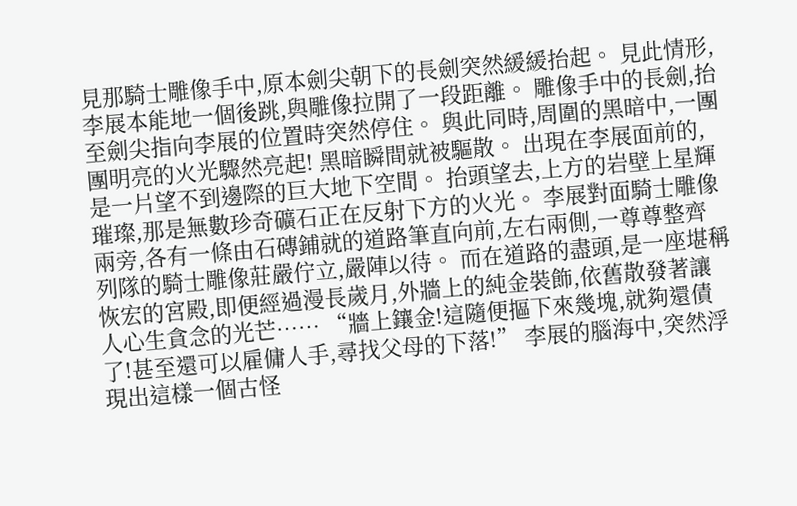見那騎士雕像手中,原本劍尖朝下的長劍突然緩緩抬起。 見此情形,李展本能地一個後跳,與雕像拉開了一段距離。 雕像手中的長劍,抬至劍尖指向李展的位置時突然停住。 與此同時,周圍的黑暗中,一團團明亮的火光驟然亮起! 黑暗瞬間就被驅散。 出現在李展面前的,是一片望不到邊際的巨大地下空間。 抬頭望去,上方的岩壁上星輝璀璨,那是無數珍奇礦石正在反射下方的火光。 李展對面騎士雕像兩旁,各有一條由石磚鋪就的道路筆直向前,左右兩側,一尊尊整齊列隊的騎士雕像莊嚴佇立,嚴陣以待。 而在道路的盡頭,是一座堪稱恢宏的宮殿,即便經過漫長歲月,外牆上的純金裝飾,依舊散發著讓人心生貪念的光芒…… “牆上鑲金!這隨便摳下來幾塊,就夠還債了!甚至還可以雇傭人手,尋找父母的下落!” 李展的腦海中,突然浮現出這樣一個古怪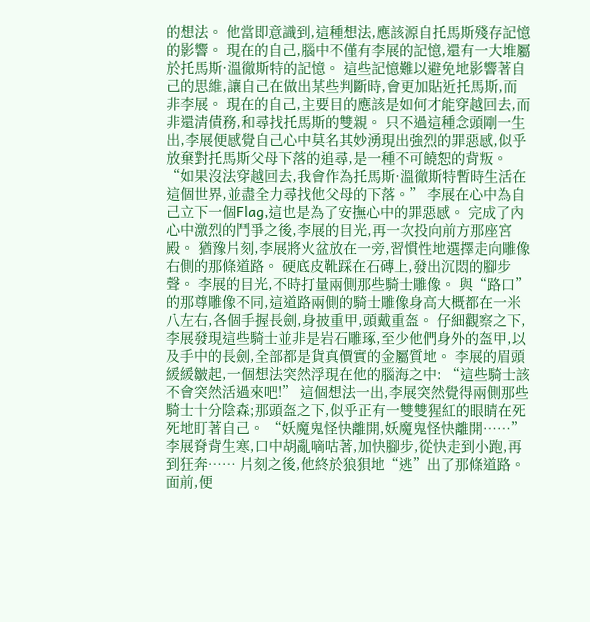的想法。 他當即意識到,這種想法,應該源自托馬斯殘存記憶的影響。 現在的自己,腦中不僅有李展的記憶,還有一大堆屬於托馬斯·溫徹斯特的記憶。 這些記憶難以避免地影響著自己的思維,讓自己在做出某些判斷時,會更加貼近托馬斯,而非李展。 現在的自己,主要目的應該是如何才能穿越回去,而非還清債務,和尋找托馬斯的雙親。 只不過這種念頭剛一生出,李展便感覺自己心中莫名其妙湧現出強烈的罪惡感,似乎放棄對托馬斯父母下落的追尋,是一種不可饒恕的背叛。 “如果沒法穿越回去,我會作為托馬斯·溫徹斯特暫時生活在這個世界,並盡全力尋找他父母的下落。” 李展在心中為自己立下一個Flag,這也是為了安撫心中的罪惡感。 完成了內心中激烈的鬥爭之後,李展的目光,再一次投向前方那座宮殿。 猶豫片刻,李展將火盆放在一旁,習慣性地選擇走向雕像右側的那條道路。 硬底皮靴踩在石磚上,發出沉悶的腳步聲。 李展的目光,不時打量兩側那些騎士雕像。 與“路口”的那尊雕像不同,這道路兩側的騎士雕像身高大概都在一米八左右,各個手握長劍,身披重甲,頭戴重盔。 仔細觀察之下,李展發現這些騎士並非是岩石雕琢,至少他們身外的盔甲,以及手中的長劍,全部都是貨真價實的金屬質地。 李展的眉頭緩緩皺起,一個想法突然浮現在他的腦海之中: “這些騎士該不會突然活過來吧!” 這個想法一出,李展突然覺得兩側那些騎士十分陰森;那頭盔之下,似乎正有一雙雙猩紅的眼睛在死死地盯著自己。 “妖魔鬼怪快離開,妖魔鬼怪快離開……” 李展脊背生寒,口中胡亂嘀咕著,加快腳步,從快走到小跑,再到狂奔…… 片刻之後,他終於狼狽地“逃”出了那條道路。 面前,便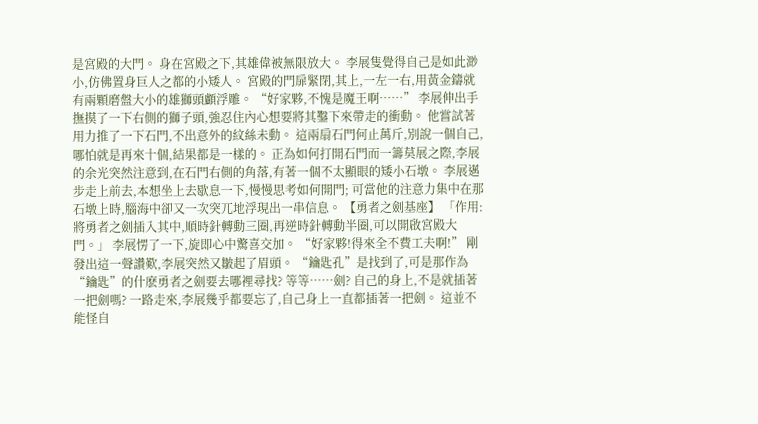是宮殿的大門。 身在宮殿之下,其雄偉被無限放大。 李展隻覺得自己是如此渺小,仿佛置身巨人之都的小矮人。 宮殿的門扉緊閉,其上,一左一右,用黃金鑄就有兩顆磨盤大小的雄獅頭顱浮雕。 “好家夥,不愧是魔王啊……” 李展伸出手撫摸了一下右側的獅子頭,強忍住內心想要將其鑿下來帶走的衝動。 他嘗試著用力推了一下石門,不出意外的紋絲未動。 這兩扇石門何止萬斤,別說一個自己,哪怕就是再來十個,結果都是一樣的。 正為如何打開石門而一籌莫展之際,李展的余光突然注意到,在石門右側的角落,有著一個不太顯眼的矮小石墩。 李展邁步走上前去,本想坐上去歇息一下,慢慢思考如何開門; 可當他的注意力集中在那石墩上時,腦海中卻又一次突兀地浮現出一串信息。 【勇者之劍基座】 「作用:將勇者之劍插入其中,順時針轉動三圈,再逆時針轉動半圈,可以開啟宮殿大門。」 李展愣了一下,旋即心中驚喜交加。 “好家夥!得來全不費工夫啊!” 剛發出這一聲讚歎,李展突然又皺起了眉頭。 “鑰匙孔”是找到了,可是那作為“鑰匙”的什麽勇者之劍要去哪裡尋找? 等等……劍? 自己的身上,不是就插著一把劍嗎? 一路走來,李展幾乎都要忘了,自己身上一直都插著一把劍。 這並不能怪自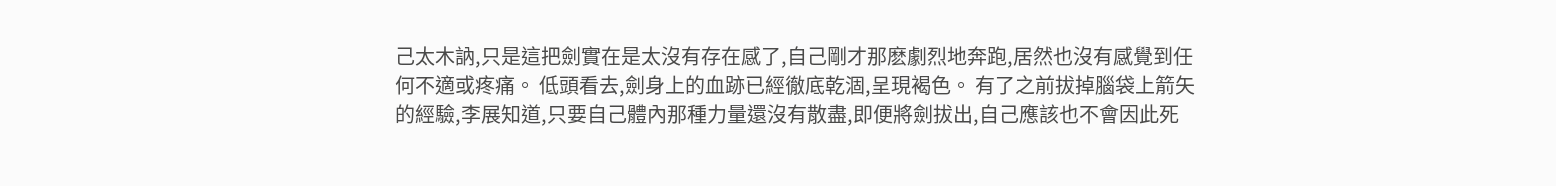己太木訥,只是這把劍實在是太沒有存在感了,自己剛才那麽劇烈地奔跑,居然也沒有感覺到任何不適或疼痛。 低頭看去,劍身上的血跡已經徹底乾涸,呈現褐色。 有了之前拔掉腦袋上箭矢的經驗,李展知道,只要自己體內那種力量還沒有散盡,即便將劍拔出,自己應該也不會因此死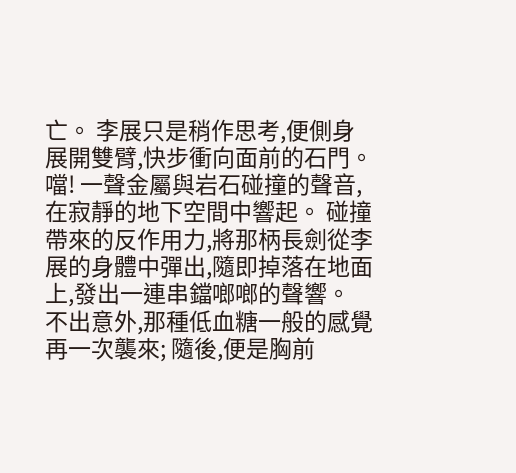亡。 李展只是稍作思考,便側身展開雙臂,快步衝向面前的石門。 噹! 一聲金屬與岩石碰撞的聲音,在寂靜的地下空間中響起。 碰撞帶來的反作用力,將那柄長劍從李展的身體中彈出,隨即掉落在地面上,發出一連串鐺啷啷的聲響。 不出意外,那種低血糖一般的感覺再一次襲來; 隨後,便是胸前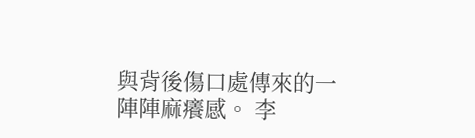與背後傷口處傳來的一陣陣麻癢感。 李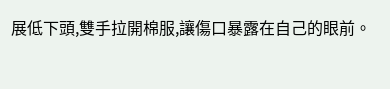展低下頭,雙手拉開棉服,讓傷口暴露在自己的眼前。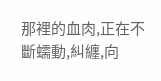那裡的血肉,正在不斷蠕動,糾纏,向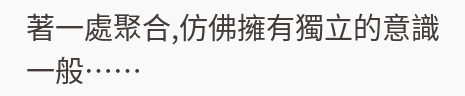著一處聚合,仿佛擁有獨立的意識一般……